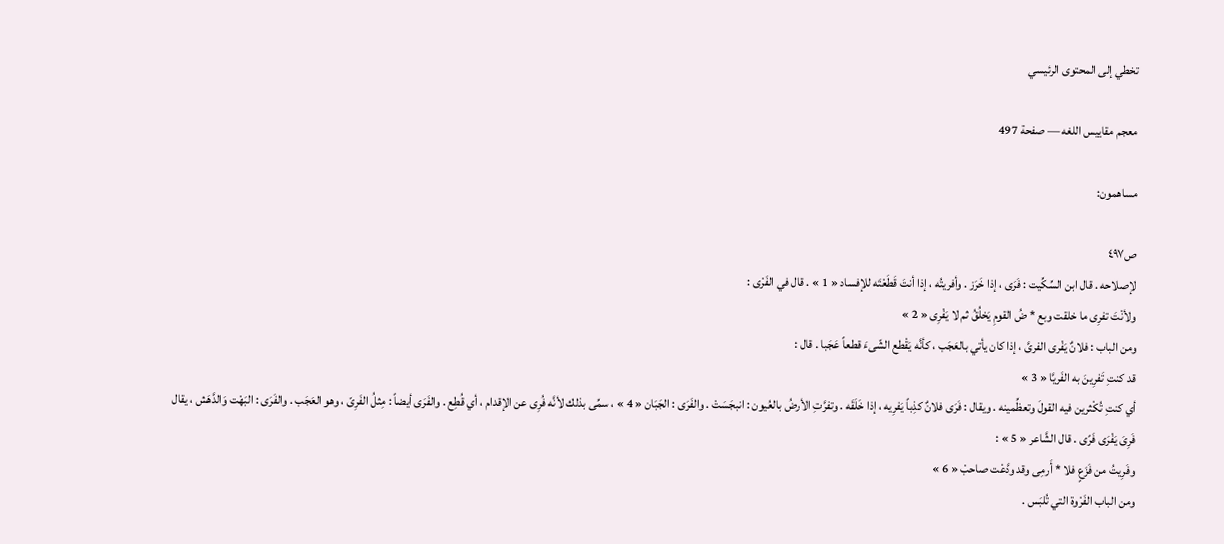تخطي إلى المحتوى الرئيسي

معجم مقاييس اللغه — صفحة 497

مساهمون:

ص٤٩٧
لإصلاحه . قال ابن السِّكِّيت : فَرَى ، إذا خَرَز . وأفريتُه ، إذا أنتَ قَطَعْتَه للإفساد « 1 » . قال في الفَرْى :
ولأنْتَ تفرِى ما خلقت وبع * ضُ القومِ يَخلُقُ ثم لا يَفْرِى « 2 »
ومن الباب : فلانٌ يَفْرى الفرىَّ ، إذا كان يأتي بالعَجَب ، كأنَّه يَقْطع الشّىءَ قطعاً عَجَبا . قال :
قد كنتِ تَفرِينَ به الفَريَّا « 3 »
أي كنتِ تُكْثرين فيه القولَ وتعظِّمينه . ويقال : فَرَى فلانٌ كذِباً يَفرِيه ، إذا خَلَقَه . وتفرَّتِ الأرضُ بالعُيون : انبجَسَتْ . والفَرَى : الجَبَان « 4 » ، سمِّى بذلك لأنَّه فُرِى عن الإقدام ، أي قُطِع . والفَرَى أيضاً : مِثلُ الفَرِىّ ، وهو العَجَب . والفَرَى : البَهْت وَالدَّهَش ، يقال فَرِىَ يَفْرَى فَرًى . قال الشَّاعر « 5 » :
وفَرِيتُ من فَزَعٍ فلا * أَرمِى وقد ودَّعْت صاحبْ « 6 »
ومن الباب الفَرْوة التي تُلبَس .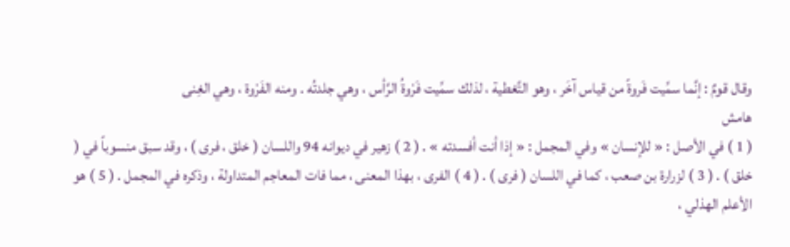وقال قومٌ : إنَّما سمِّيت فَروةً من قياس آخَر ، وهو التَّغطية ، لذلك سمِّيت فَرْوةُ الرَّأس ، وهي جلدتُه . ومنه الفَرْوة ، وهي الغِنى
هامش
( 1 ) في الأصل : « للإنسان » وفي المجمل : « إذا أنت أفسدته » . ( 2 ) زهير في ديوانه 94 واللسان ( خلق ، فرى ) ، وقد سبق منسوباً في ( خلق ) . ( 3 ) لزرارة بن صعب ، كما في اللسان ( فرى ) . ( 4 ) الفرى ، بهذا المعنى ، مما فات المعاجم المتداولة ، وذكره في المجمل . ( 5 ) هو الأعلم الهذلي ،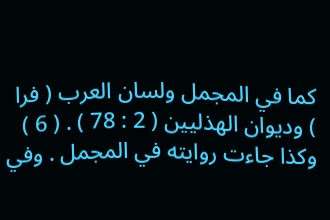كما في المجمل ولسان العرب ( فرا ) وديوان الهذليين ( 2 : 78 ) . ( 6 ) وكذا جاءت روايته في المجمل . وفي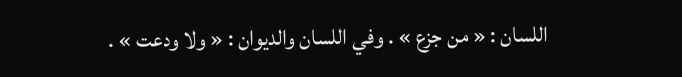اللسان : « من جزع » . وفي اللسان والديوان : « ولا ودعت » .